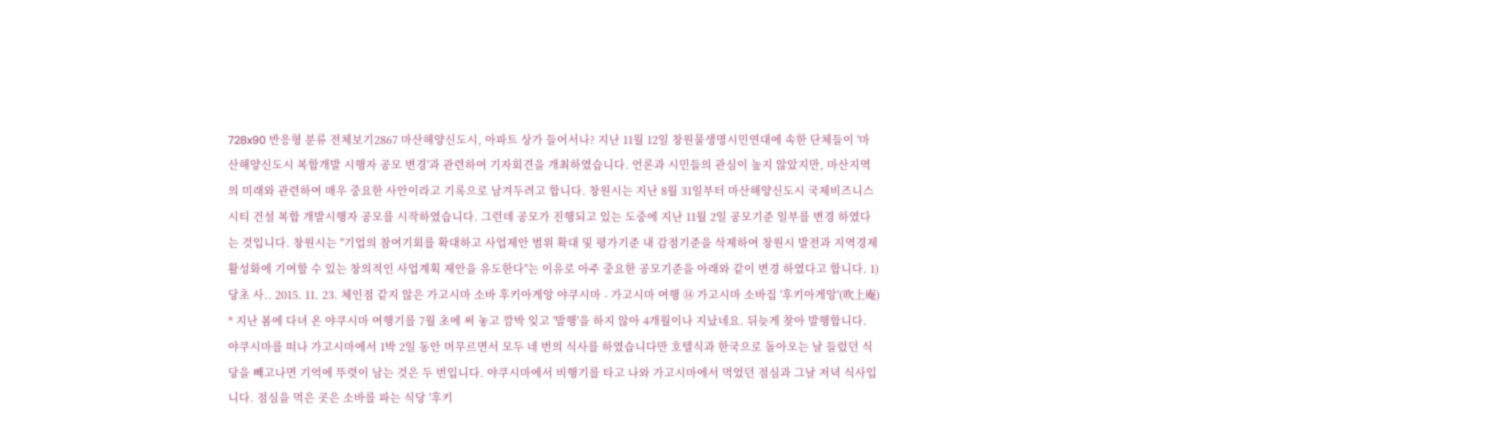728x90 반응형 분류 전체보기2867 마산해양신도시, 아파트 상가 들어서나? 지난 11월 12일 창원물생명시민연대에 속한 단체들이 '마산해양신도시 복합개발 시행자 공모 변경'과 관련하여 기자회견을 개최하였습니다. 언론과 시민들의 관심이 높지 않았지만, 마산지역의 미래와 관련하여 매우 중요한 사안이라고 기록으로 남겨두려고 합니다. 창원시는 지난 8월 31일부터 마산해양신도시 국제비즈니스시티 건설 복합 개발시행자 공모를 시작하였습니다. 그런데 공모가 진행되고 있는 도중에 지난 11월 2일 공모기준 일부를 변경 하였다는 것입니다. 창원시는 "기업의 참여기회를 확대하고 사업제안 범위 확대 및 평가기준 내 감점기준을 삭제하여 창원시 발전과 지역경제 활성화에 기여할 수 있는 창의적인 사업계획 제안을 유도한다"는 이유로 아주 중요한 공모기준을 아래와 같이 변경 하였다고 합니다. 1) 당초 사.. 2015. 11. 23. 체인점 같지 않은 가고시마 소바 후키아게앙 야쿠시마 - 가고시마 여행 ⑭ 가고시마 소바집 '후키아게앙'(吹上庵) * 지난 봄에 다녀 온 야쿠시마 여행기를 7월 초에 써 놓고 깜박 잊고 '발행'을 하지 않아 4개월이나 지났네요. 뒤늦게 찾아 발행합니다. 야쿠시마를 떠나 가고시마에서 1박 2일 동안 머무르면서 모두 네 번의 식사를 하였습니다만 호텔식과 한국으로 돌아오는 날 들렀던 식당을 빼고나면 기억에 뚜렷이 남는 것은 두 번입니다. 야쿠시마에서 비행기를 타고 나와 가고시마에서 먹었던 점심과 그날 저녁 식사입니다. 점심을 먹은 곳은 소바를 파는 식당 '후키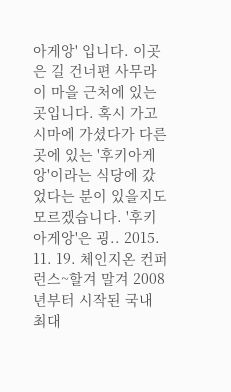아게앙' 입니다. 이곳은 길 건너편 사무라이 마을 근처에 있는 곳입니다. 혹시 가고시마에 가셨다가 다른 곳에 있는 '후키아게앙'이라는 식당에 갔었다는 분이 있을지도 모르겠습니다. '후키아게앙'은 굉.. 2015. 11. 19. 체인지온 컨퍼런스~할겨 말겨 2008년부터 시작된 국내 최대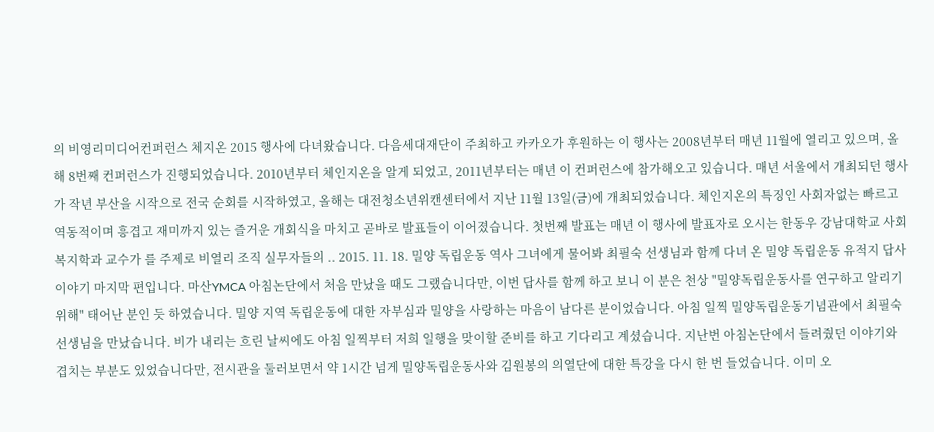의 비영리미디어컨퍼런스 체지온 2015 행사에 다녀왔습니다. 다음세대재단이 주최하고 카카오가 후원하는 이 행사는 2008년부터 매년 11월에 열리고 있으며, 올해 8번째 컨퍼런스가 진행되었습니다. 2010년부터 체인지온을 알게 되었고, 2011년부터는 매년 이 컨퍼런스에 참가해오고 있습니다. 매년 서울에서 개최되던 행사가 작년 부산을 시작으로 전국 순회를 시작하였고, 올해는 대전청소년위캔센터에서 지난 11월 13일(금)에 개최되었습니다. 체인지온의 특징인 사회자없는 빠르고 역동적이며 흥겹고 재미까지 있는 즐거운 개회식을 마치고 곧바로 발표들이 이어졌습니다. 첫번째 발표는 매년 이 행사에 발표자로 오시는 한동우 강남대학교 사회복지학과 교수가 를 주제로 비열리 조직 실무자들의 .. 2015. 11. 18. 밀양 독립운동 역사 그녀에게 물어봐 최필숙 선생님과 함께 다녀 온 밀양 독립운동 유적지 답사이야기 마지막 편입니다. 마산YMCA 아침논단에서 처음 만났을 때도 그랬습니다만, 이번 답사를 함께 하고 보니 이 분은 천상 "밀양독립운동사를 연구하고 알리기 위해" 태어난 분인 듯 하였습니다. 밀양 지역 독립운동에 대한 자부심과 밀양을 사랑하는 마음이 남다른 분이었습니다. 아침 일찍 밀양독립운동기념관에서 최필숙 선생님을 만났습니다. 비가 내리는 흐린 날씨에도 아침 일찍부터 저희 일행을 맞이할 준비를 하고 기다리고 계셨습니다. 지난번 아침논단에서 들려줬던 이야기와 겹치는 부분도 있었습니다만, 전시관을 둘러보면서 약 1시간 넘게 밀양독립운동사와 김원봉의 의열단에 대한 특강을 다시 한 번 들었습니다. 이미 오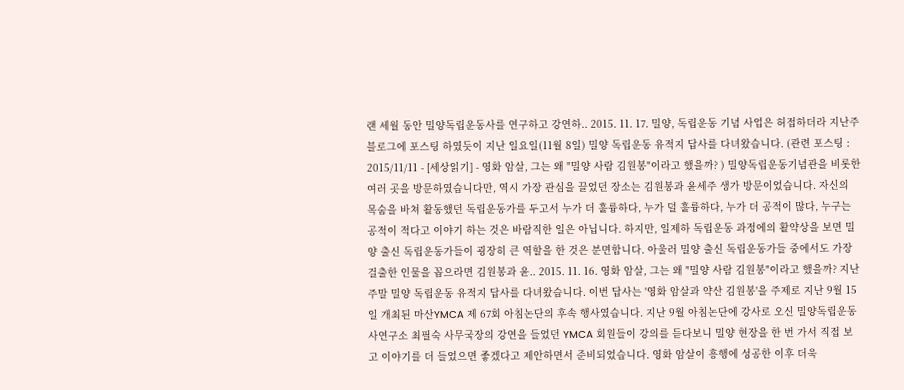랜 세월 동안 밀양독립운동사를 연구하고 강연하.. 2015. 11. 17. 밀양, 독립운동 기념 사업은 허접하더라 지난주 블로그에 포스팅 하였듯이 지난 일요일(11월 8일) 밀양 독립운동 유적지 답사를 다녀왔습니다. (관련 포스팅 : 2015/11/11 - [세상읽기] - 영화 암살, 그는 왜 "밀양 사람 김원봉"이라고 했을까? ) 밀양독립운동기념관을 비롯한 여러 곳을 방문하였습니다만, 역시 가장 관심을 끌었던 장소는 김원봉과 윤세주 생가 방문이었습니다. 자신의 목숨을 바쳐 활동했던 독립운동가를 두고서 누가 더 훌륭하다, 누가 덜 훌륭하다, 누가 더 공적이 많다, 누구는 공적이 적다고 이야기 하는 것은 바람직한 일은 아닙니다. 하지만, 일제하 독립운동 과정에의 활약상을 보면 밀양 출신 독립운동가들이 굉장히 큰 역할을 한 것은 분면합니다. 아울러 밀양 출신 독립운동가들 중에서도 가장 걸출한 인물을 꼽으라면 김원봉과 윤.. 2015. 11. 16. 영화 암살, 그는 왜 "밀양 사람 김원봉"이라고 했을까? 지난 주말 밀양 독립운동 유적지 답사를 다녀왔습니다. 이번 답사는 '영화 암살과 약산 김원봉'을 주제로 지난 9월 15일 개최된 마산YMCA 제 67회 아침논단의 후속 행사였습니다. 지난 9월 아침논단에 강사로 오신 밀양독립운동사연구소 최필숙 사무국장의 강연을 들었던 YMCA 회원들이 강의를 듣다보니 밀양 현장을 한 번 가서 직접 보고 이야기를 더 들었으면 좋겠다고 제안하면서 준비되었습니다. 영화 암살이 흥행에 성공한 이후 더욱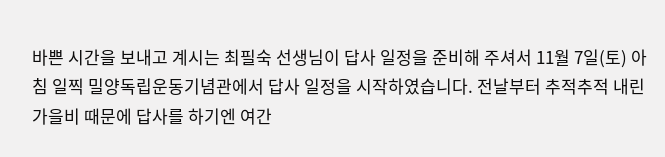바쁜 시간을 보내고 계시는 최필숙 선생님이 답사 일정을 준비해 주셔서 11월 7일(토) 아침 일찍 밀양독립운동기념관에서 답사 일정을 시작하였습니다. 전날부터 추적추적 내린 가을비 때문에 답사를 하기엔 여간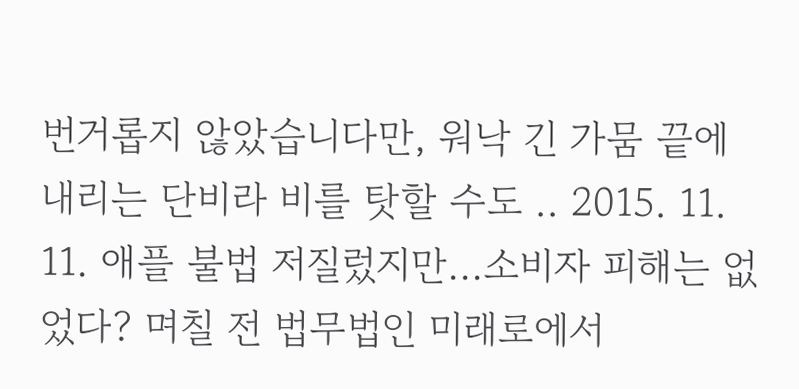번거롭지 않았습니다만, 워낙 긴 가뭄 끝에 내리는 단비라 비를 탓할 수도 .. 2015. 11. 11. 애플 불법 저질렀지만...소비자 피해는 없었다? 며칠 전 법무법인 미래로에서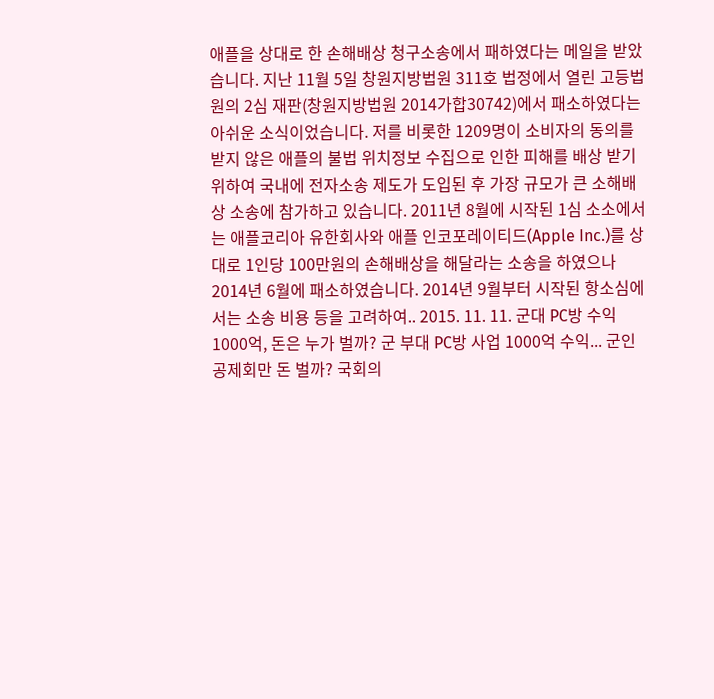애플을 상대로 한 손해배상 청구소송에서 패하였다는 메일을 받았습니다. 지난 11월 5일 창원지방법원 311호 법정에서 열린 고등법원의 2심 재판(창원지방법원 2014가합30742)에서 패소하였다는 아쉬운 소식이었습니다. 저를 비롯한 1209명이 소비자의 동의를 받지 않은 애플의 불법 위치정보 수집으로 인한 피해를 배상 받기 위하여 국내에 전자소송 제도가 도입된 후 가장 규모가 큰 소해배상 소송에 참가하고 있습니다. 2011년 8월에 시작된 1심 소소에서는 애플코리아 유한회사와 애플 인코포레이티드(Apple Inc.)를 상대로 1인당 100만원의 손해배상을 해달라는 소송을 하였으나 2014년 6월에 패소하였습니다. 2014년 9월부터 시작된 항소심에서는 소송 비용 등을 고려하여.. 2015. 11. 11. 군대 PC방 수익 1000억, 돈은 누가 벌까? 군 부대 PC방 사업 1000억 수익... 군인공제회만 돈 벌까? 국회의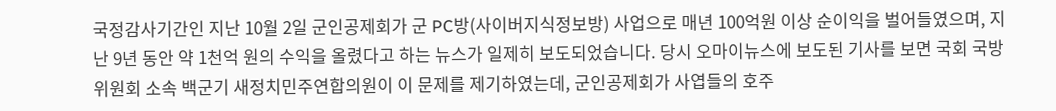국정감사기간인 지난 10월 2일 군인공제회가 군 PC방(사이버지식정보방) 사업으로 매년 100억원 이상 순이익을 벌어들였으며, 지난 9년 동안 약 1천억 원의 수익을 올렸다고 하는 뉴스가 일제히 보도되었습니다. 당시 오마이뉴스에 보도된 기사를 보면 국회 국방위원회 소속 백군기 새정치민주연합의원이 이 문제를 제기하였는데, 군인공제회가 사엽들의 호주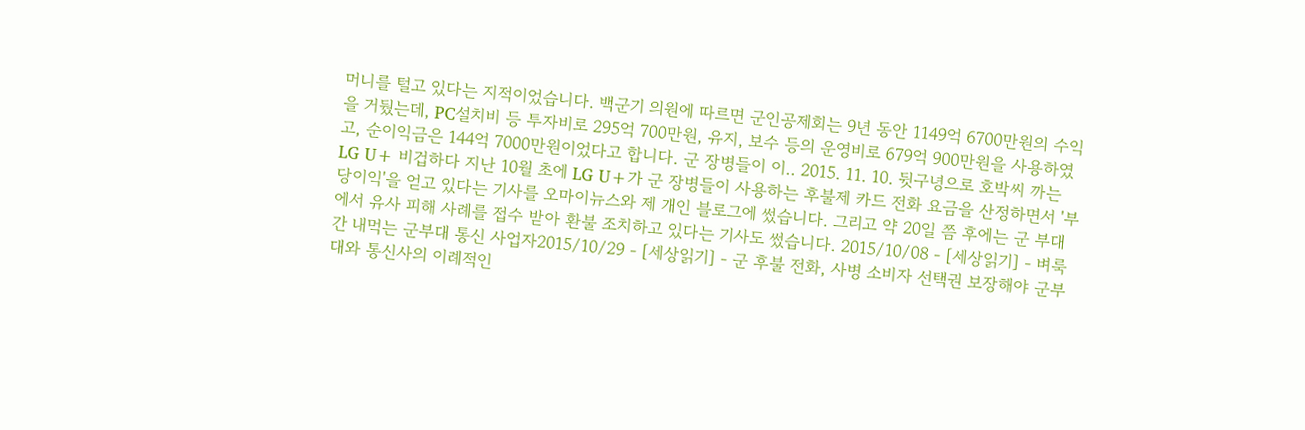머니를 털고 있다는 지적이었습니다. 백군기 의원에 따르면 군인공제회는 9년 동안 1149억 6700만원의 수익을 거뒀는데, PC설치비 등 투자비로 295억 700만원, 유지, 보수 등의 운영비로 679억 900만원을 사용하였고, 순이익금은 144억 7000만원이었다고 합니다. 군 장병들이 이.. 2015. 11. 10. 뒷구녕으로 호박씨 까는 LG U+ 비겁하다 지난 10월 초에 LG U+가 군 장병들이 사용하는 후불제 카드 전화 요금을 산정하면서 '부당이익'을 얻고 있다는 기사를 오마이뉴스와 제 개인 블로그에 썼습니다. 그리고 약 20일 쯤 후에는 군 부대에서 유사 피해 사례를 접수 받아 환불 조치하고 있다는 기사도 썼습니다. 2015/10/08 - [세상읽기] - 벼룩 간 내먹는 군부대 통신 사업자2015/10/29 - [세상읽기] - 군 후불 전화, 사병 소비자 선택권 보장해야 군부대와 통신사의 이례적인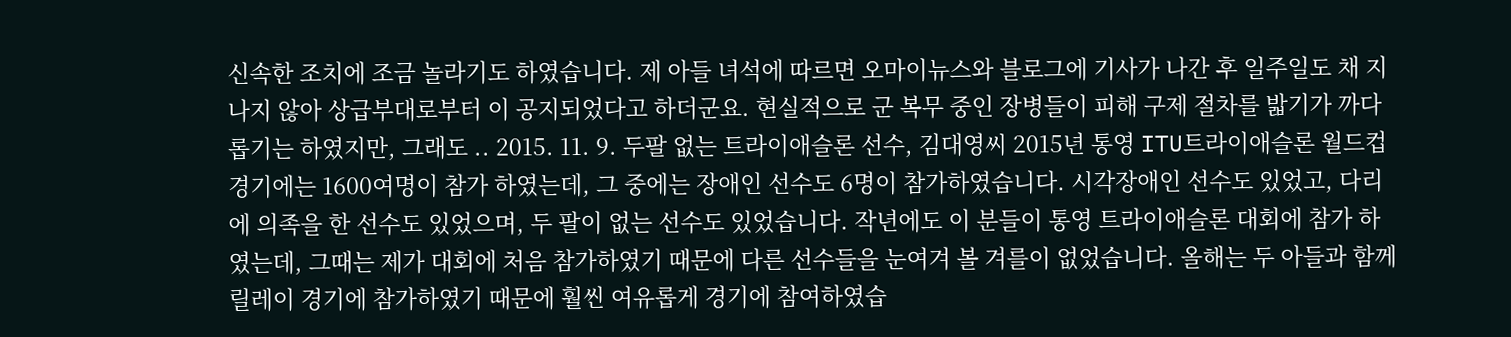신속한 조치에 조금 놀라기도 하였습니다. 제 아들 녀석에 따르면 오마이뉴스와 블로그에 기사가 나간 후 일주일도 채 지나지 않아 상급부대로부터 이 공지되었다고 하더군요. 현실적으로 군 복무 중인 장병들이 피해 구제 절차를 밟기가 까다롭기는 하였지만, 그래도 .. 2015. 11. 9. 두팔 없는 트라이애슬론 선수, 김대영씨 2015년 통영 ITU트라이애슬론 월드컵 경기에는 1600여명이 참가 하였는데, 그 중에는 장애인 선수도 6명이 참가하였습니다. 시각장애인 선수도 있었고, 다리에 의족을 한 선수도 있었으며, 두 팔이 없는 선수도 있었습니다. 작년에도 이 분들이 통영 트라이애슬론 대회에 참가 하였는데, 그때는 제가 대회에 처음 참가하였기 때문에 다른 선수들을 눈여겨 볼 겨를이 없었습니다. 올해는 두 아들과 함께 릴레이 경기에 참가하였기 때문에 훨씬 여유롭게 경기에 참여하였습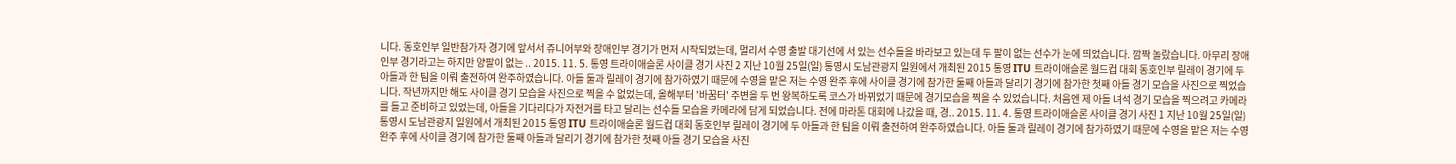니다. 동호인부 일반참가자 경기에 앞서서 쥬니어부와 장애인부 경기가 먼저 시작되었는데, 멀리서 수영 출발 대기선에 서 있는 선수들을 바라보고 있는데 두 팔이 없는 선수가 눈에 띄었습니다. 깜짝 놀랐습니다. 아무리 장애인부 경기라고는 하지만 양팔이 없는 .. 2015. 11. 5. 통영 트라이애슬론 사이클 경기 사진 2 지난 10월 25일(일) 통영시 도남관광지 일원에서 개최된 2015 통영 ITU 트라이애슬론 월드컵 대회 동호인부 릴레이 경기에 두 아들과 한 팀을 이뤄 출전하여 완주하였습니다. 아들 둘과 릴레이 경기에 참가하였기 때문에 수영을 맡은 저는 수영 완주 후에 사이클 경기에 참가한 둘째 아들과 달리기 경기에 참가한 첫째 아들 경기 모습을 사진으로 찍었습니다. 작년까지만 해도 사이클 경기 모습을 사진으로 찍을 수 없었는데, 올해부터 '바꿈터' 주변을 두 번 왕복하도록 코스가 바뀌었기 때문에 경기모습을 찍을 수 있었습니다. 처음엔 제 아들 녀석 경기 모습을 찍으려고 카메라를 들고 준비하고 있었는데, 아들을 기다리다가 자전거를 타고 달리는 선수들 모습을 카메라에 담게 되었습니다. 전에 마라톤 대회에 나갔을 때, 경.. 2015. 11. 4. 통영 트라이애슬론 사이클 경기 사진 1 지난 10월 25일(일) 통영시 도남관광지 일원에서 개최된 2015 통영 ITU 트라이애슬론 월드컵 대회 동호인부 릴레이 경기에 두 아들과 한 팀을 이뤄 출전하여 완주하였습니다. 아들 둘과 릴레이 경기에 참가하였기 때문에 수영을 맡은 저는 수영 완주 후에 사이클 경기에 참가한 둘째 아들과 달리기 경기에 참가한 첫째 아들 경기 모습을 사진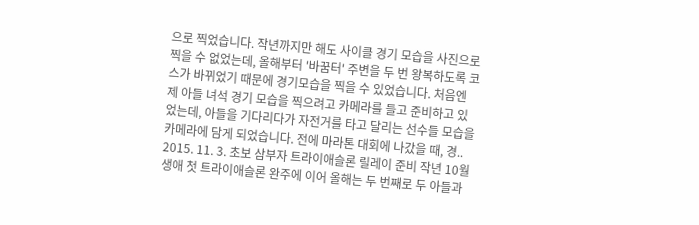으로 찍었습니다. 작년까지만 해도 사이클 경기 모습을 사진으로 찍을 수 없었는데, 올해부터 '바꿈터' 주변을 두 번 왕복하도록 코스가 바뀌었기 때문에 경기모습을 찍을 수 있었습니다. 처음엔 제 아들 녀석 경기 모습을 찍으려고 카메라를 들고 준비하고 있었는데, 아들을 기다리다가 자전거를 타고 달리는 선수들 모습을 카메라에 담게 되었습니다. 전에 마라톤 대회에 나갔을 때, 경.. 2015. 11. 3. 초보 삼부자 트라이애슬론 릴레이 준비 작년 10월 생애 첫 트라이애슬론 완주에 이어 올해는 두 번째로 두 아들과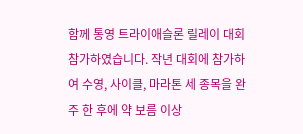함께 통영 트라이애슬론 릴레이 대회 참가하였습니다. 작년 대회에 참가하여 수영, 사이클, 마라톤 세 종목을 완주 한 후에 약 보름 이상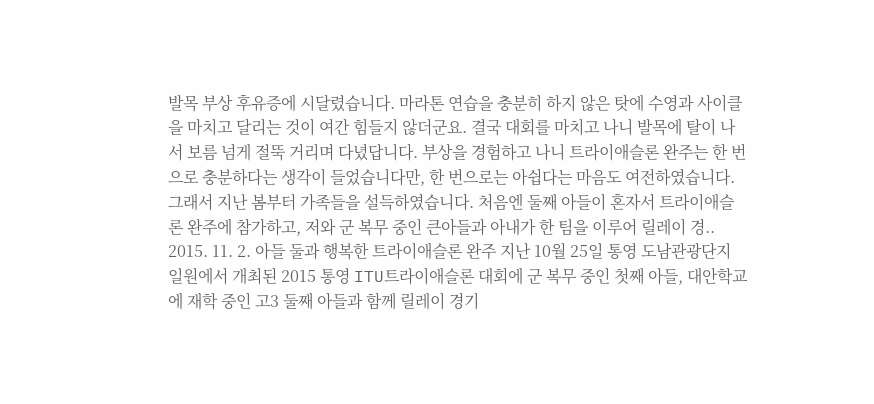발목 부상 후유증에 시달렸습니다. 마라톤 연습을 충분히 하지 않은 탓에 수영과 사이클을 마치고 달리는 것이 여간 힘들지 않더군요. 결국 대회를 마치고 나니 발목에 탈이 나서 보름 넘게 절뚝 거리며 다녔답니다. 부상을 경험하고 나니 트라이애슬론 완주는 한 번으로 충분하다는 생각이 들었습니다만, 한 번으로는 아쉽다는 마음도 여전하였습니다. 그래서 지난 봄부터 가족들을 설득하였습니다. 처음엔 둘째 아들이 혼자서 트라이애슬론 완주에 참가하고, 저와 군 복무 중인 큰아들과 아내가 한 팀을 이루어 릴레이 경.. 2015. 11. 2. 아들 둘과 행복한 트라이애슬론 완주 지난 10월 25일 통영 도남관광단지 일원에서 개최된 2015 통영 ITU트라이애슬론 대회에 군 복무 중인 첫째 아들, 대안학교에 재학 중인 고3 둘째 아들과 함께 릴레이 경기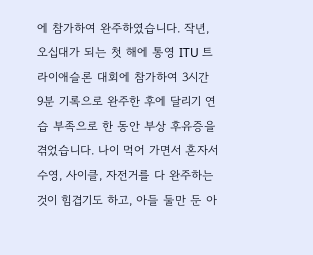에 참가하여 완주하였습니다. 작년, 오십대가 되는 첫 해에 통영 ITU 트라이애슬론 대회에 참가하여 3시간 9분 기록으로 완주한 후에 달리기 연습 부족으로 한 동안 부상 후유증을 겪었습니다. 나이 먹어 가면서 혼자서 수영, 사이클, 자전거를 다 완주하는 것이 힘겹기도 하고, 아들 둘만 둔 아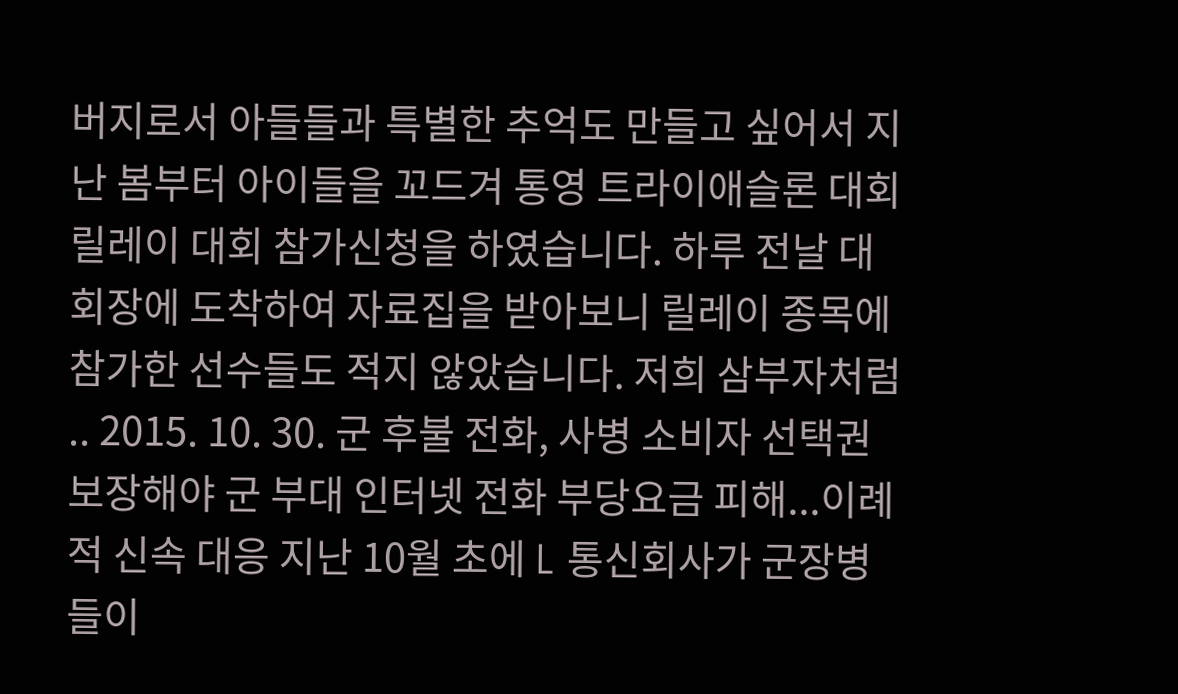버지로서 아들들과 특별한 추억도 만들고 싶어서 지난 봄부터 아이들을 꼬드겨 통영 트라이애슬론 대회 릴레이 대회 참가신청을 하였습니다. 하루 전날 대회장에 도착하여 자료집을 받아보니 릴레이 종목에 참가한 선수들도 적지 않았습니다. 저희 삼부자처럼 .. 2015. 10. 30. 군 후불 전화, 사병 소비자 선택권 보장해야 군 부대 인터넷 전화 부당요금 피해...이례적 신속 대응 지난 10월 초에 L 통신회사가 군장병들이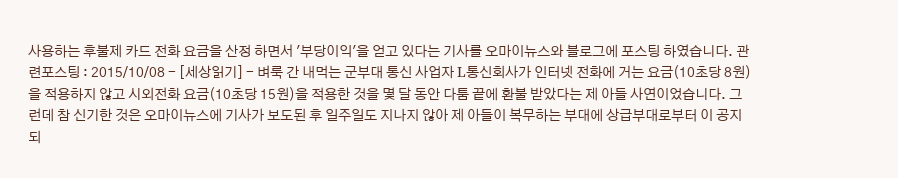사용하는 후불제 카드 전화 요금을 산정 하면서 '부당이익'을 얻고 있다는 기사를 오마이뉴스와 블로그에 포스팅 하였습니다. 관련포스팅 : 2015/10/08 - [세상읽기] - 벼룩 간 내먹는 군부대 통신 사업자 L통신회사가 인터넷 전화에 거는 요금(10초당 8원)을 적용하지 않고 시외전화 요금(10초당 15원)을 적용한 것을 몇 달 동안 다툼 끝에 환불 받았다는 제 아들 사연이었습니다. 그런데 참 신기한 것은 오마이뉴스에 기사가 보도된 후 일주일도 지나지 않아 제 아들이 복무하는 부대에 상급부대로부터 이 공지되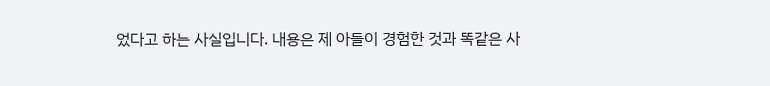었다고 하는 사실입니다. 내용은 제 아들이 경험한 것과 똑같은 사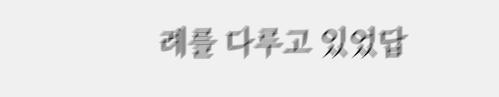례를 다루고 있었답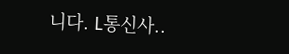니다. L통신사..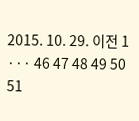2015. 10. 29. 이전 1 ··· 46 47 48 49 50 51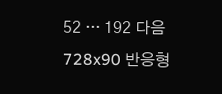52 ··· 192 다음 728x90 반응형